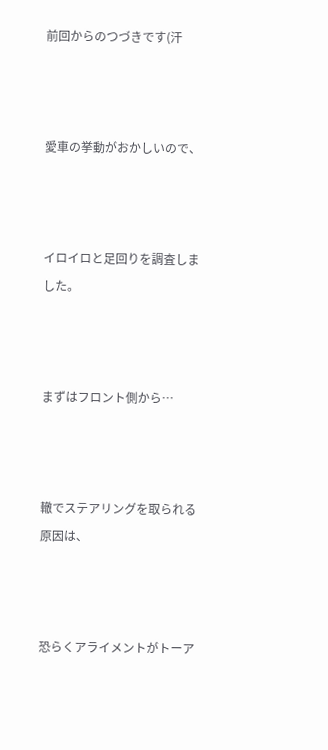前回からのつづきです(汗



愛車の挙動がおかしいので、



イロイロと足回りを調査しました。



まずはフロント側から…



轍でステアリングを取られる原因は、



恐らくアライメントがトーア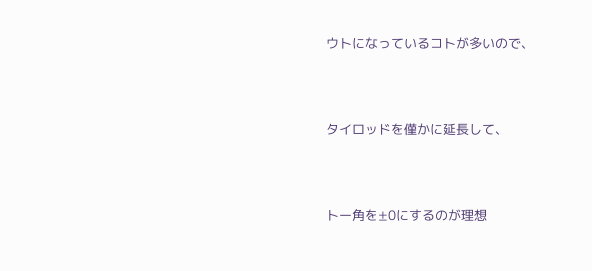ウトになっているコトが多いので、



タイロッドを僅かに延長して、



トー角を±0にするのが理想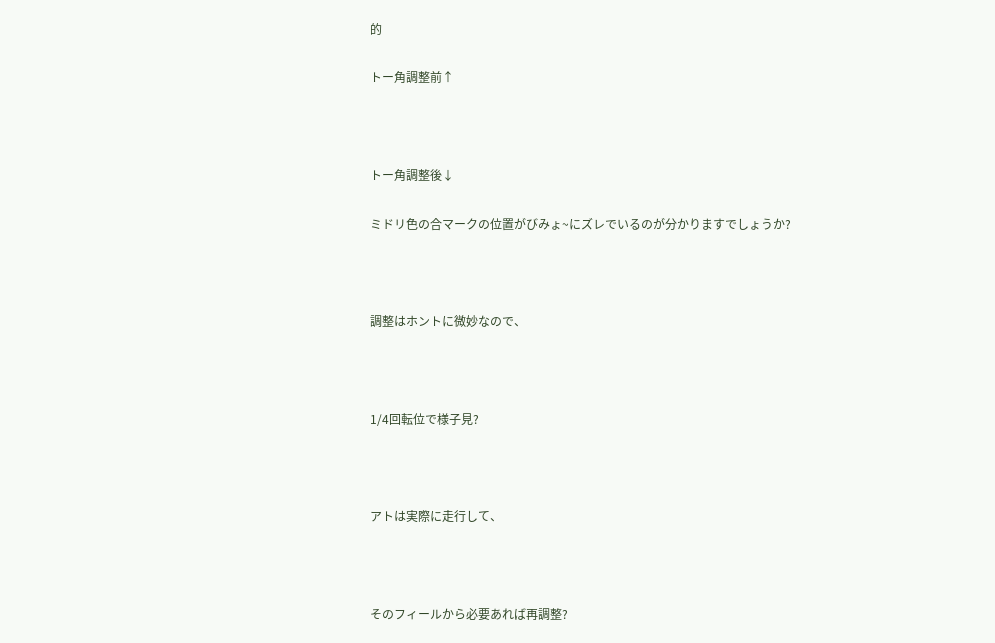的

トー角調整前↑



トー角調整後↓

ミドリ色の合マークの位置がびみょ~にズレでいるのが分かりますでしょうか?



調整はホントに微妙なので、



1/4回転位で様子見?



アトは実際に走行して、



そのフィールから必要あれば再調整?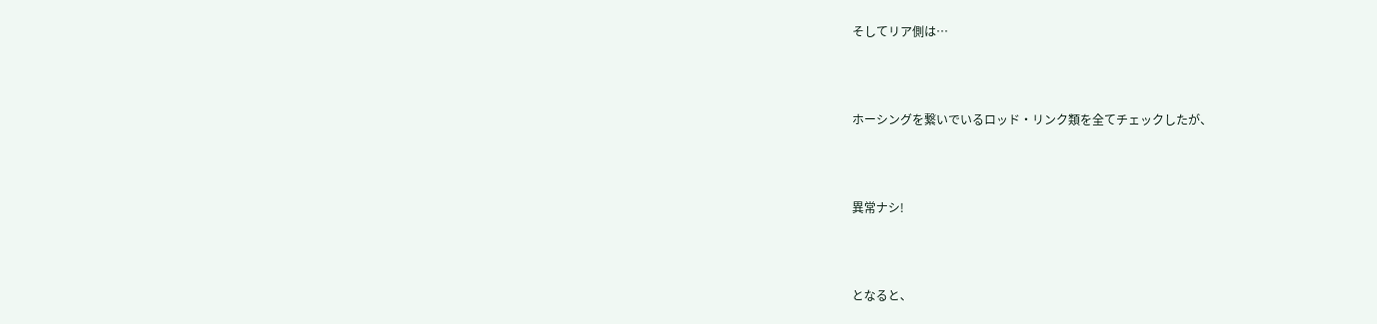そしてリア側は…



ホーシングを繋いでいるロッド・リンク類を全てチェックしたが、



異常ナシ!



となると、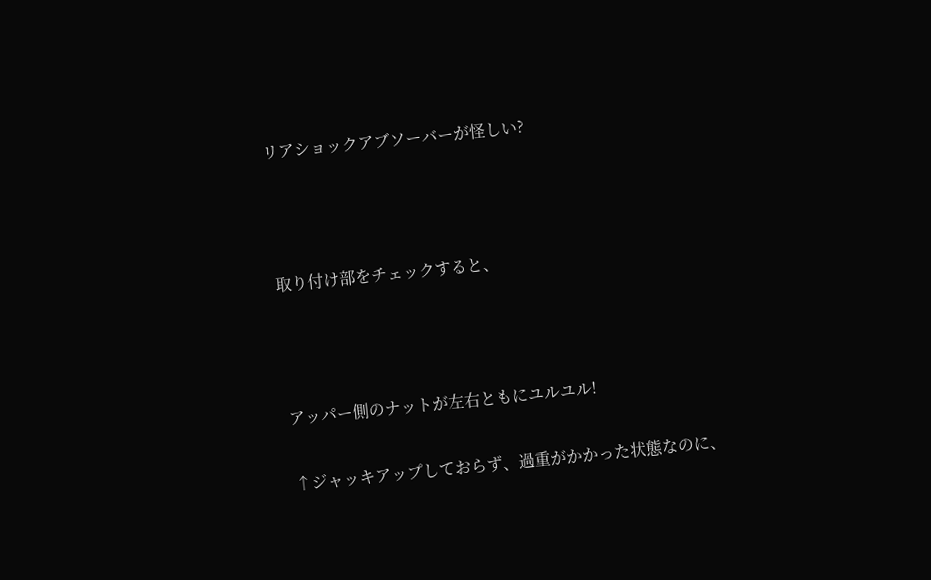リアショックアブソーバーが怪しい?



取り付け部をチェックすると、



アッパー側のナットが左右ともにユルユル!

↑ジャッキアップしておらず、過重がかかった状態なのに、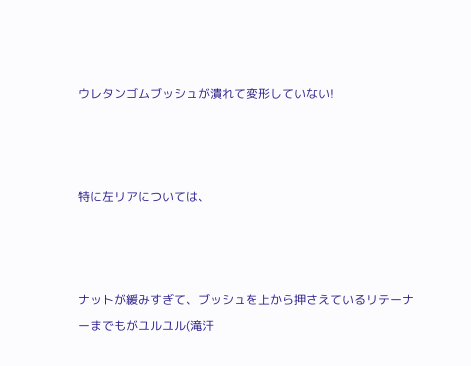ウレタンゴムブッシュが潰れて変形していない!



特に左リアについては、



ナットが緩みすぎて、ブッシュを上から押さえているリテーナーまでもがユルユル(滝汗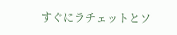すぐにラチェットとソ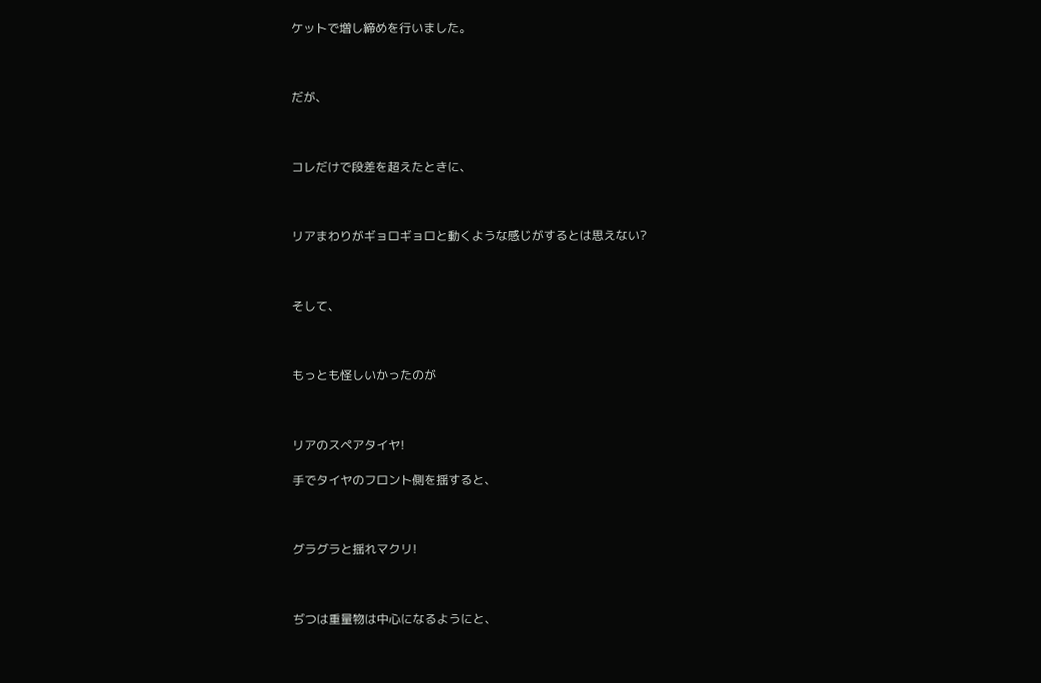ケットで増し締めを行いました。



だが、



コレだけで段差を超えたときに、



リアまわりがギョロギョロと動くような感じがするとは思えない?



そして、



もっとも怪しいかったのが



リアのスペアタイヤ!

手でタイヤのフロント側を揺すると、



グラグラと揺れマクリ!



ぢつは重量物は中心になるようにと、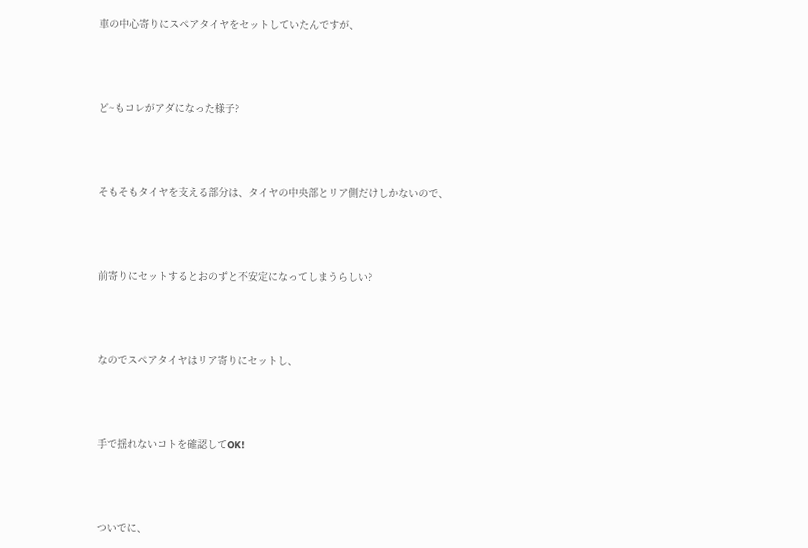車の中心寄りにスペアタイヤをセットしていたんですが、



ど~もコレがアダになった様子?



そもそもタイヤを支える部分は、タイヤの中央部とリア側だけしかないので、



前寄りにセットするとおのずと不安定になってしまうらしい?



なのでスペアタイヤはリア寄りにセットし、



手で揺れないコトを確認してOK!



ついでに、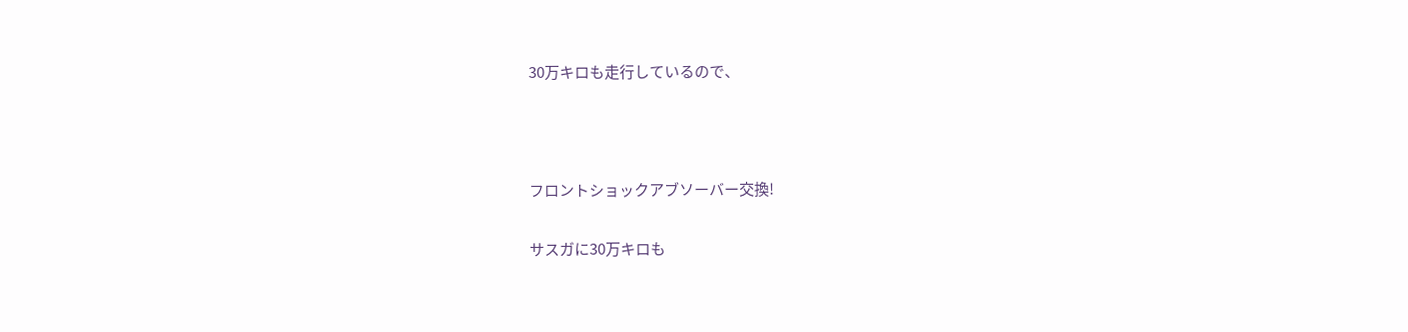30万キロも走行しているので、



フロントショックアブソーバー交換!

サスガに30万キロも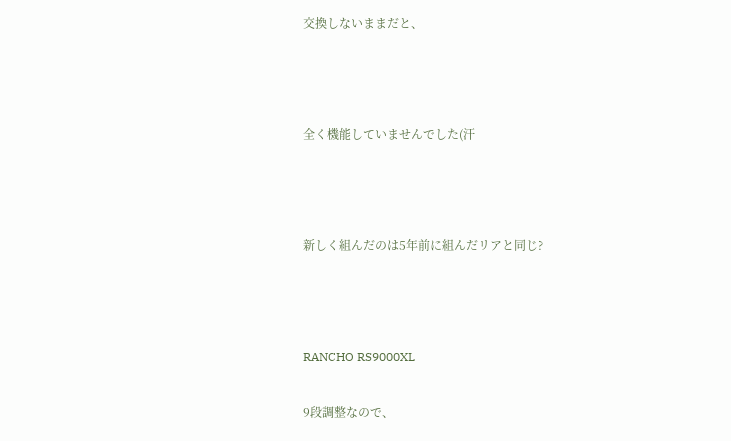交換しないままだと、



全く機能していませんでした(汗



新しく組んだのは5年前に組んだリアと同じ?



RANCHO RS9000XL

9段調整なので、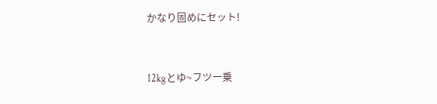かなり固めにセット!



12kgとゆ~フツー乗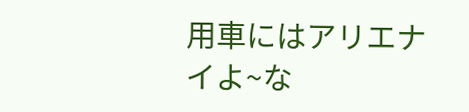用車にはアリエナイよ~な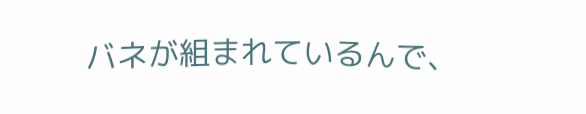バネが組まれているんで、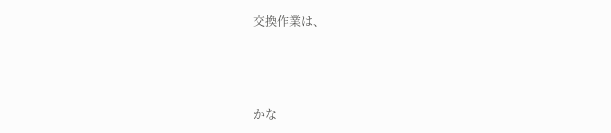交換作業は、



かな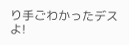り手ごわかったデスよ!